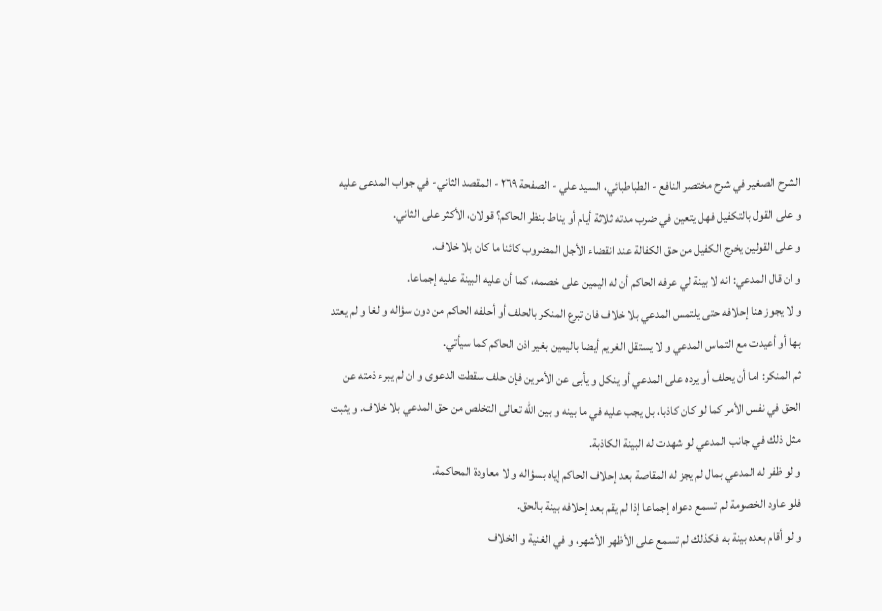الشرح الصغير في شرح مختصر النافع - الطباطبائي، السيد علي - الصفحة ٢٦٩ - المقصد الثاني- في جواب المدعى عليه
و على القول بالتكفيل فهل يتعين في ضرب مدته ثلاثة أيام أو يناط بنظر الحاكم؟ قولان، الأكثر على الثاني.
و على القولين يخرج الكفيل من حق الكفالة عند انقضاء الأجل المضروب كائنا ما كان بلا خلاف.
و ان قال المدعي: انه لا بينة لي عرفه الحاكم أن له اليمين على خصمه، كما أن عليه البينة عليه إجماعا.
و لا يجوز هنا إحلافه حتى يلتمس المدعي بلا خلاف فان تبرع المنكر بالحلف أو أحلفه الحاكم من دون سؤاله و لغا و لم يعتد بها أو أعيدت مع التماس المدعي و لا يستقل الغريم أيضا باليمين بغير اذن الحاكم كما سيأتي.
ثم المنكر: اما أن يحلف أو يرده على المدعي أو ينكل و يأبى عن الأمرين فإن حلف سقطت الدعوى و ان لم يبرء ذمته عن الحق في نفس الأمر كما لو كان كاذبا، بل يجب عليه في ما بينه و بين اللّٰه تعالى التخلص من حق المدعي بلا خلاف. و يثبت مثل ذلك في جانب المدعي لو شهدت له البينة الكاذبة.
و لو ظفر له المدعي بمال لم يجز له المقاصة بعد إحلاف الحاكم إياه بسؤاله و لا معاودة المحاكمة.
فلو عاود الخصومة لم تسمع دعواه إجماعا إذا لم يقم بعد إحلافه بينة بالحق.
و لو أقام بعده بينة به فكذلك لم تسمع على الأظهر الأشهر، و في الغنية و الخلاف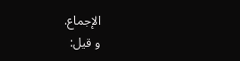الإجماع.
و قيل: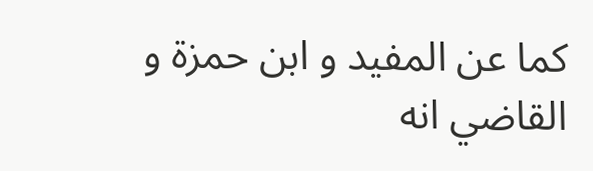كما عن المفيد و ابن حمزة و القاضي انه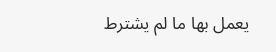يعمل بها ما لم يشترط